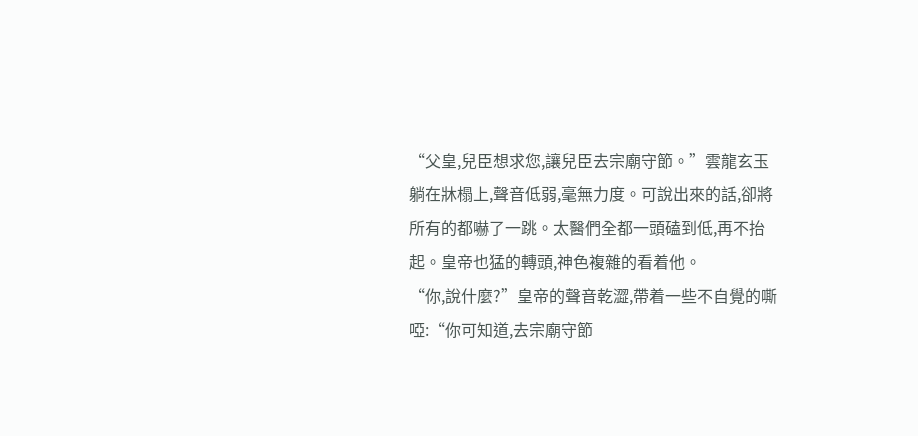“父皇,兒臣想求您,讓兒臣去宗廟守節。”雲龍玄玉躺在牀榻上,聲音低弱,毫無力度。可說出來的話,卻將所有的都嚇了一跳。太醫們全都一頭磕到低,再不抬起。皇帝也猛的轉頭,神色複雜的看着他。
“你,說什麼?”皇帝的聲音乾澀,帶着一些不自覺的嘶啞:“你可知道,去宗廟守節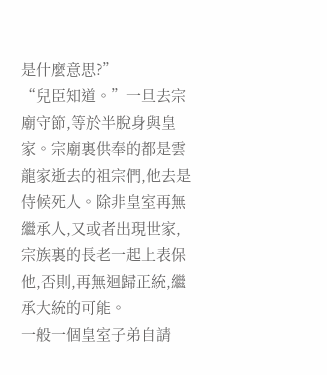是什麼意思?”
“兒臣知道。”一旦去宗廟守節,等於半脫身與皇家。宗廟裏供奉的都是雲龍家逝去的祖宗們,他去是侍候死人。除非皇室再無繼承人,又或者出現世家,宗族裏的長老一起上表保他,否則,再無迴歸正統,繼承大統的可能。
一般一個皇室子弟自請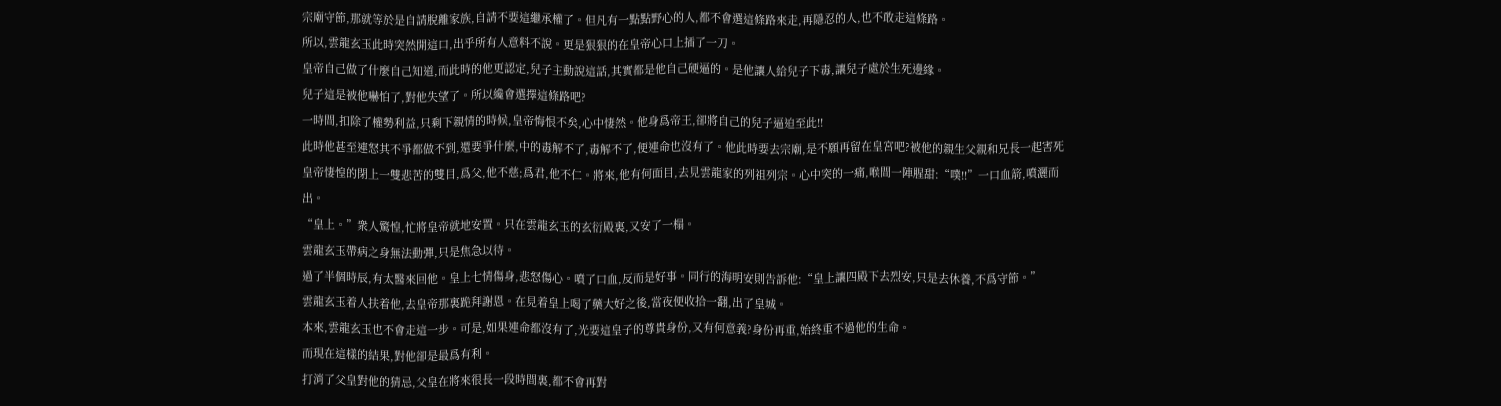宗廟守節,那就等於是自請脫離家族,自請不要這繼承權了。但凡有一點點野心的人,都不會選這條路來走,再隱忍的人,也不敢走這條路。
所以,雲龍玄玉此時突然開這口,出乎所有人意料不說。更是狠狠的在皇帝心口上插了一刀。
皇帝自己做了什麼自己知道,而此時的他更認定,兒子主動說這話,其實都是他自己硬逼的。是他讓人給兒子下毒,讓兒子處於生死邊緣。
兒子這是被他嚇怕了,對他失望了。所以纔會選擇這條路吧?
一時間,扣除了權勢利益,只剩下親情的時候,皇帝悔恨不矣,心中悽然。他身爲帝王,卻將自己的兒子逼迫至此!!
此時他甚至連怒其不爭都做不到,還要爭什麼,中的毒解不了,毒解不了,便連命也沒有了。他此時要去宗廟,是不願再留在皇宮吧?被他的親生父親和兄長一起害死
皇帝悽惶的閉上一雙悲苦的雙目,爲父,他不慈;爲君,他不仁。將來,他有何面目,去見雲龍家的列祖列宗。心中突的一痛,喉間一陣腥甜:“噗!!”一口血箭,噴灑而出。
“皇上。”衆人驚惶,忙將皇帝就地安置。只在雲龍玄玉的玄衍殿裏,又安了一榻。
雲龍玄玉帶病之身無法動彈,只是焦急以待。
過了半個時辰,有太醫來回他。皇上七情傷身,悲怒傷心。噴了口血,反而是好事。同行的海明安則告訴他:“皇上讓四殿下去烈安,只是去休養,不爲守節。”
雲龍玄玉着人扶着他,去皇帝那裏跪拜謝恩。在見着皇上喝了藥大好之後,當夜便收拾一翻,出了皇城。
本來,雲龍玄玉也不會走這一步。可是,如果連命都沒有了,光要這皇子的尊貴身份,又有何意義?身份再重,始終重不過他的生命。
而現在這樣的結果,對他卻是最爲有利。
打消了父皇對他的猜忌,父皇在將來很長一段時間裏,都不會再對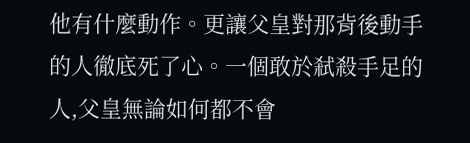他有什麼動作。更讓父皇對那背後動手的人徹底死了心。一個敢於弒殺手足的人,父皇無論如何都不會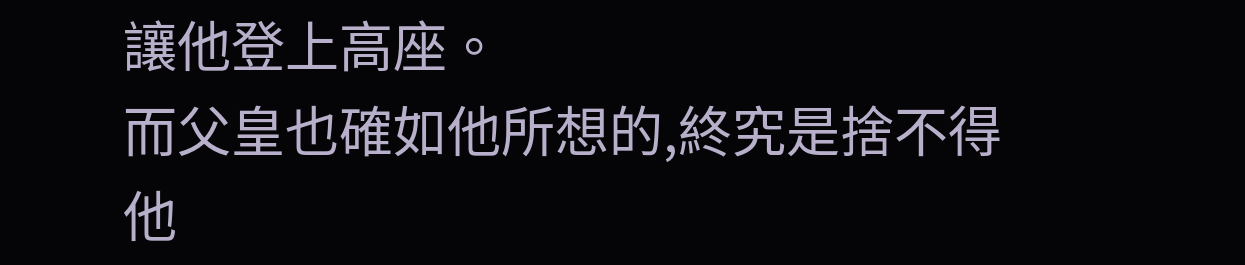讓他登上高座。
而父皇也確如他所想的,終究是捨不得他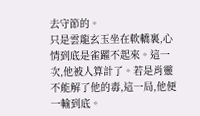去守節的。
只是雲龍玄玉坐在軟轎裏,心情到底是雀躍不起來。這一次,他被人算計了。若是肖靈不能解了他的毒,這一局,他便一輸到底。